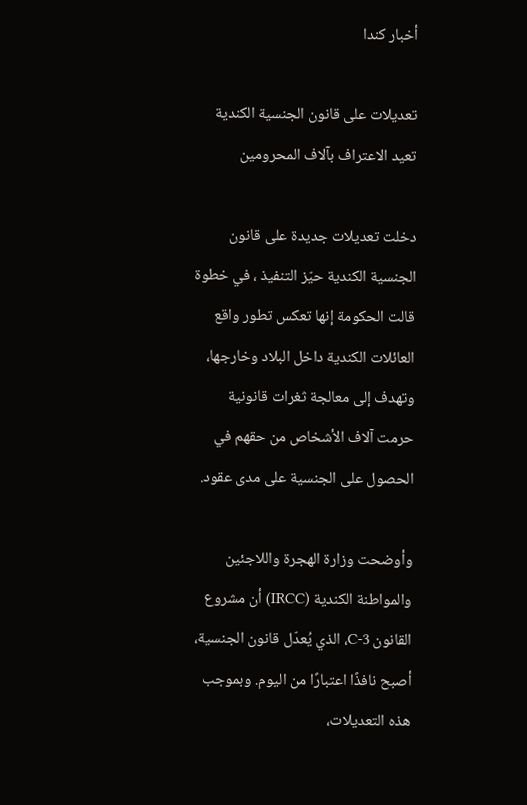أخبار كندا

تعديلات على قانون الجنسية الكندية تعيد الاعتراف بآلاف المحرومين

دخلت تعديلات جديدة على قانون الجنسية الكندية حيّز التنفيذ ، في خطوة قالت الحكومة إنها تعكس تطور واقع العائلات الكندية داخل البلاد وخارجها، وتهدف إلى معالجة ثغرات قانونية حرمت آلاف الأشخاص من حقهم في الحصول على الجنسية على مدى عقود.

وأوضحت وزارة الهجرة واللاجئين والمواطنة الكندية (IRCC) أن مشروع القانون C-3، الذي يُعدّل قانون الجنسية، أصبح نافذًا اعتبارًا من اليوم. وبموجب هذه التعديلات،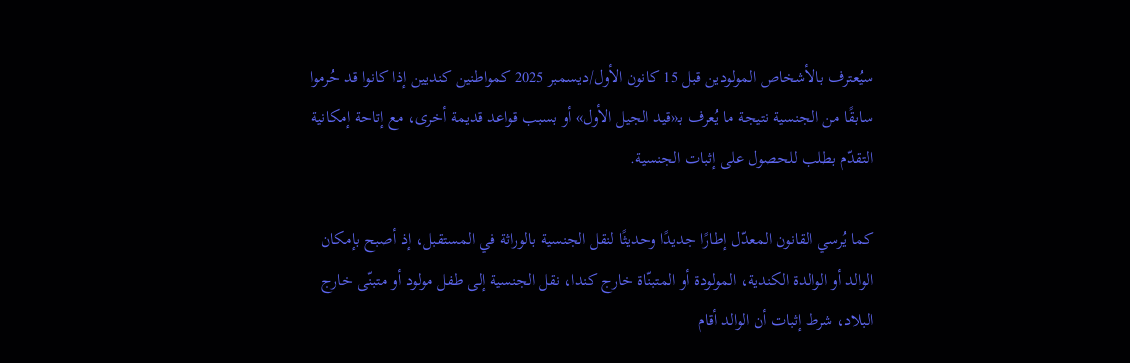سيُعترف بالأشخاص المولودين قبل 15 كانون الأول/ديسمبر 2025 كمواطنين كنديين إذا كانوا قد حُرموا سابقًا من الجنسية نتيجة ما يُعرف بـ«قيد الجيل الأول» أو بسبب قواعد قديمة أخرى، مع إتاحة إمكانية التقدّم بطلب للحصول على إثبات الجنسية.

كما يُرسي القانون المعدّل إطارًا جديدًا وحديثًا لنقل الجنسية بالوراثة في المستقبل، إذ أصبح بإمكان الوالد أو الوالدة الكندية، المولودة أو المتبنّاة خارج كندا، نقل الجنسية إلى طفل مولود أو متبنّى خارج البلاد، شرط إثبات أن الوالد أقام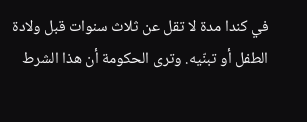في كندا مدة لا تقل عن ثلاث سنوات قبل ولادة الطفل أو تبنّيه. وترى الحكومة أن هذا الشرط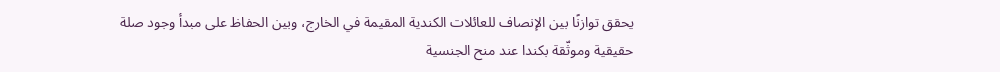يحقق توازنًا بين الإنصاف للعائلات الكندية المقيمة في الخارج، وبين الحفاظ على مبدأ وجود صلة حقيقية وموثّقة بكندا عند منح الجنسية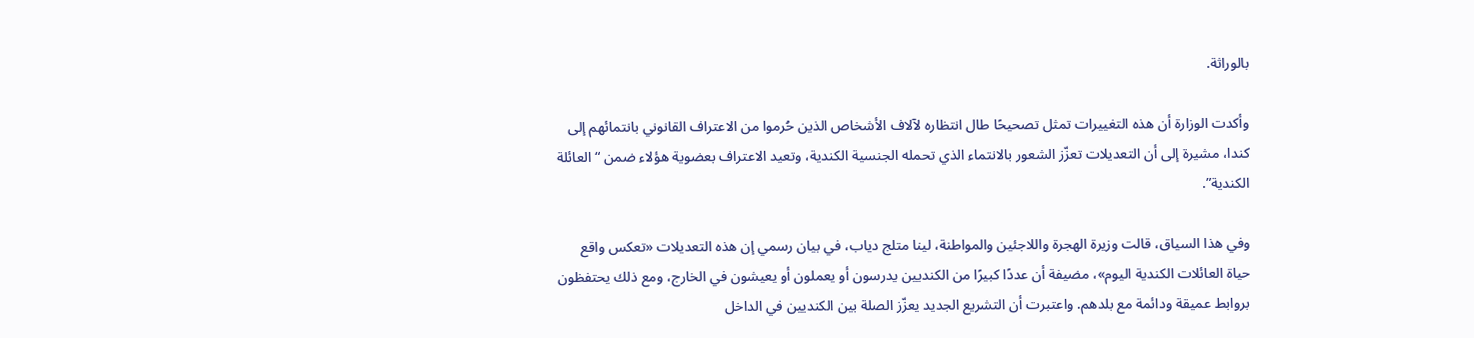بالوراثة.

وأكدت الوزارة أن هذه التغييرات تمثل تصحيحًا طال انتظاره لآلاف الأشخاص الذين حُرموا من الاعتراف القانوني بانتمائهم إلى كندا، مشيرة إلى أن التعديلات تعزّز الشعور بالانتماء الذي تحمله الجنسية الكندية، وتعيد الاعتراف بعضوية هؤلاء ضمن “العائلة الكندية”.

وفي هذا السياق، قالت وزيرة الهجرة واللاجئين والمواطنة، لينا متلج دياب، في بيان رسمي إن هذه التعديلات «تعكس واقع حياة العائلات الكندية اليوم»، مضيفة أن عددًا كبيرًا من الكنديين يدرسون أو يعملون أو يعيشون في الخارج، ومع ذلك يحتفظون بروابط عميقة ودائمة مع بلدهم. واعتبرت أن التشريع الجديد يعزّز الصلة بين الكنديين في الداخل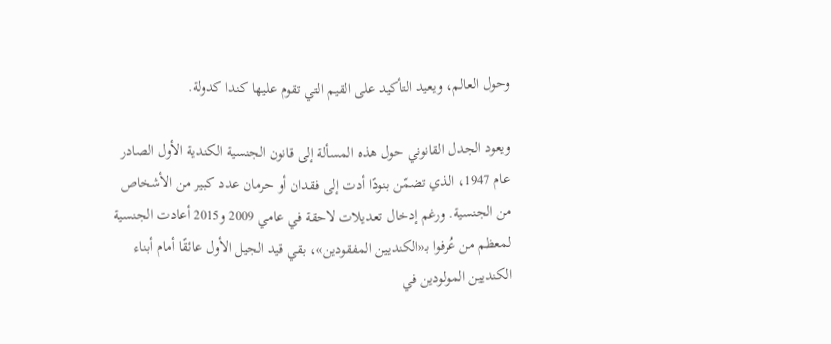وحول العالم، ويعيد التأكيد على القيم التي تقوم عليها كندا كدولة.

ويعود الجدل القانوني حول هذه المسألة إلى قانون الجنسية الكندية الأول الصادر عام 1947، الذي تضمّن بنودًا أدت إلى فقدان أو حرمان عدد كبير من الأشخاص من الجنسية. ورغم إدخال تعديلات لاحقة في عامي 2009 و2015 أعادت الجنسية لمعظم من عُرفوا بـ«الكنديين المفقودين»، بقي قيد الجيل الأول عائقًا أمام أبناء الكنديين المولودين في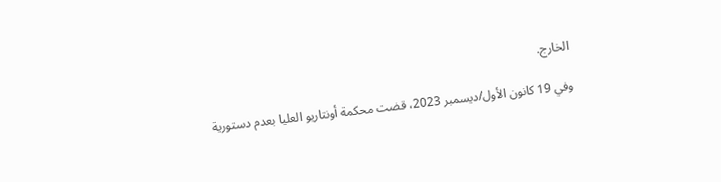الخارج.

وفي 19 كانون الأول/ديسمبر 2023، قضت محكمة أونتاريو العليا بعدم دستورية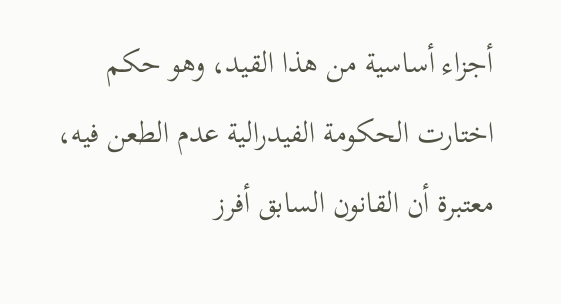أجزاء أساسية من هذا القيد، وهو حكم اختارت الحكومة الفيدرالية عدم الطعن فيه، معتبرة أن القانون السابق أفرز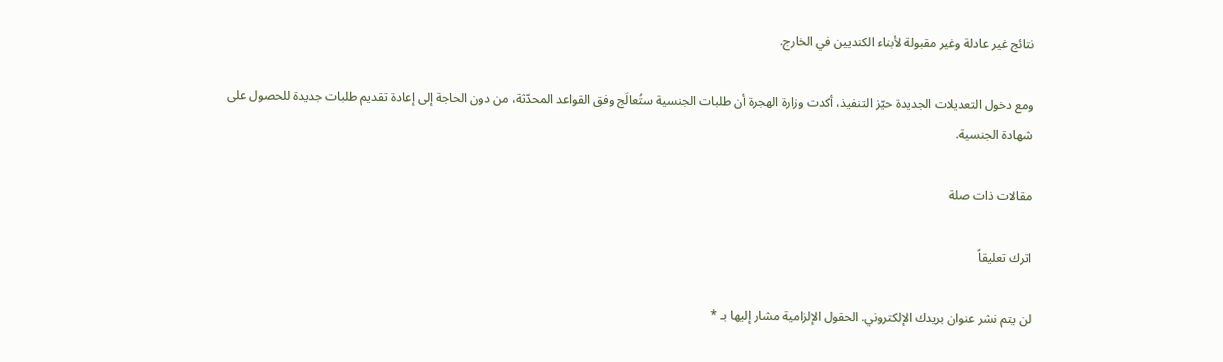نتائج غير عادلة وغير مقبولة لأبناء الكنديين في الخارج.

ومع دخول التعديلات الجديدة حيّز التنفيذ، أكدت وزارة الهجرة أن طلبات الجنسية ستُعالَج وفق القواعد المحدّثة، من دون الحاجة إلى إعادة تقديم طلبات جديدة للحصول على شهادة الجنسية.

مقالات ذات صلة

اترك تعليقاً

لن يتم نشر عنوان بريدك الإلكتروني. الحقول الإلزامية مشار إليها بـ *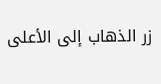زر الذهاب إلى الأعلى